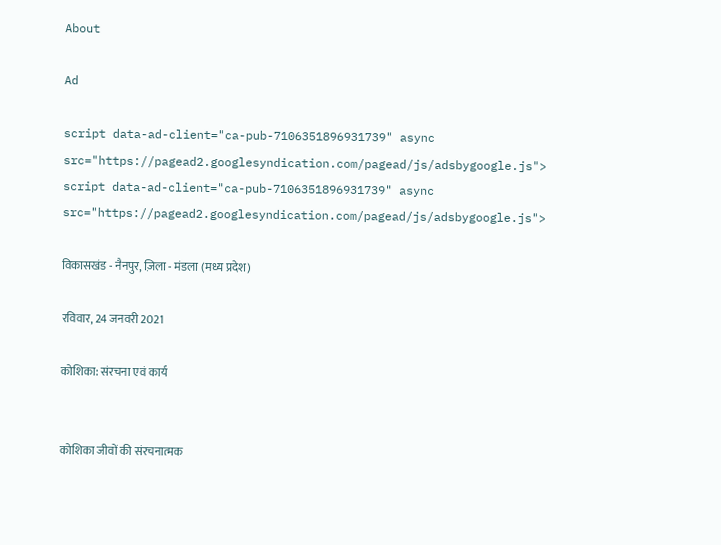About

Ad

script data-ad-client="ca-pub-7106351896931739" async src="https://pagead2.googlesyndication.com/pagead/js/adsbygoogle.js">
script data-ad-client="ca-pub-7106351896931739" async src="https://pagead2.googlesyndication.com/pagead/js/adsbygoogle.js">

विकासखंड - नैनपुर, ज़िला - मंडला (मध्य प्रदेश)

रविवार, 24 जनवरी 2021

कोशिका: संरचना एवं कार्य


कोशिका जीवों की संरचनात्मक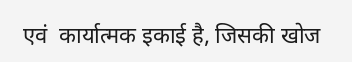एवं  कार्यात्मक इकाई है, जिसकी खोज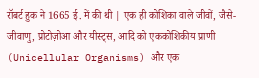रॉबर्ट हुक ने 1665 ई. में की थी | एक ही कोशिका वाले जीवों, जैसे- जीवाणु, प्रोटोज़ोआ और यीस्ट्स, आदि को एककोशिकीय प्राणी (Unicellular Organisms) और एक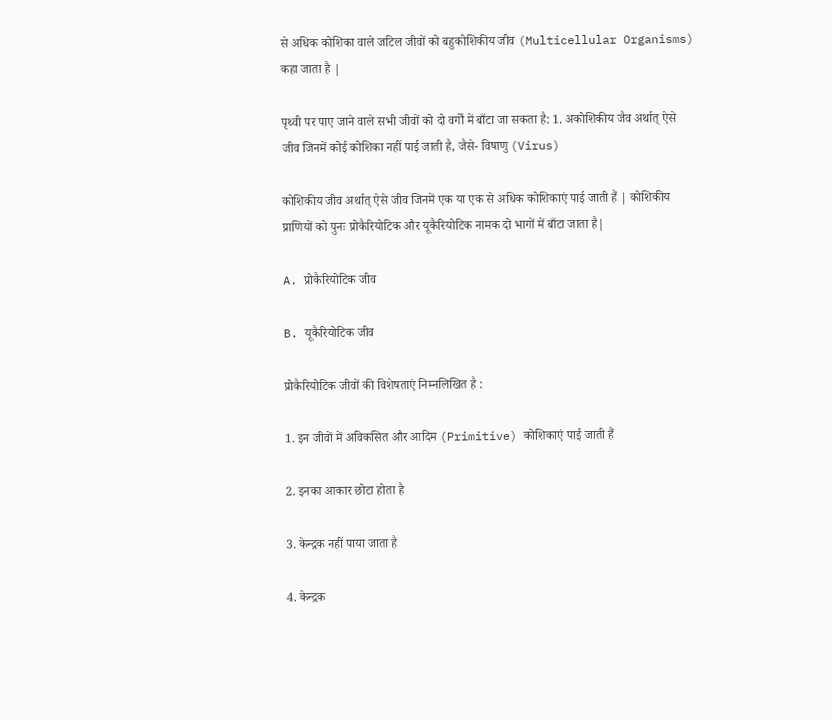से अधिक कोशिका वाले जटिल जीवों को बहुकोशिकीय जीव (Multicellular Organisms) कहा जाता है |

पृथ्वी पर पाए जाने वाले सभी जीवों को दो वर्गों में बाँटा जा सकता है: 1. अकोशिकीय जैव अर्थात् ऐसे जीव जिनमें कोई कोशिका नहीं पाई जाती है, जैसे- विषाणु (Virus)

कोशिकीय जीव अर्थात् ऐसे जीव जिनमें एक या एक से अधिक कोशिकाएं पाई जाती हैं | कोशिकीय प्राणियों को पुनः प्रोकैरियोटिक और यूकैरियोटिक नामक दो भागों में बाँटा जाता है|

A. प्रोकैरियोटिक जीव

B. यूकैरियोटिक जीव

प्रोकैरियोटिक जीवों की विशेषताएं निम्नलिखित है :

1. इन जीवों में अविकसित और आदिम (Primitive) कोशिकाएं पाई जाती हैं

2. इनका आकार छोटा होता है

3. केन्द्रक नहीं पाया जाता है

4. केन्द्रक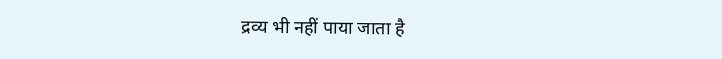द्रव्य भी नहीं पाया जाता है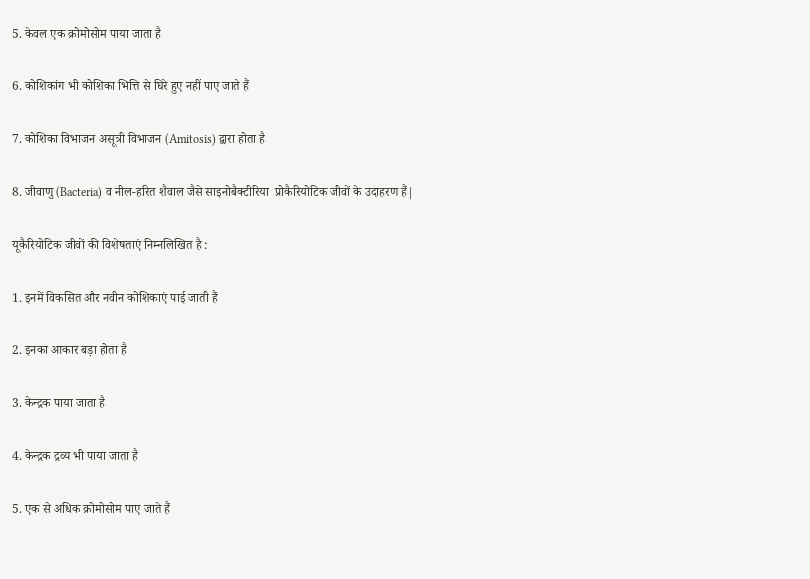5. केवल एक क्रोमोसोम पाया जाता है

6. कोशिकांग भी कोशिका भित्ति से घिरे हुए नहीं पाए जाते हैं

7. कोशिका विभाजन असूत्री विभाजन (Amitosis) द्वारा होता है

8. जीवाणु (Bacteria) व नील-हरित शैवाल जैसे साइनोबैक्टीरिया  प्रोकैरियोटिक जीवों के उदाहरण हैं|

यूकैरियोटिक जीवों की विशेषताएं निम्नलिखित है :

1. इनमें विकसित और नवीन कोशिकाएं पाई जाती हैं

2. इनका आकार बड़ा होता है

3. केन्द्रक पाया जाता है

4. केन्द्रक द्रव्य भी पाया जाता है

5. एक से अधिक क्रोमोसोम पाए जाते हैं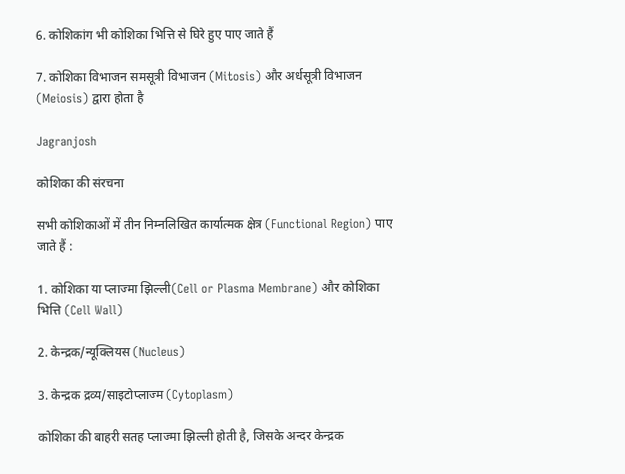6. कोशिकांग भी कोशिका भित्ति से घिरे हुए पाए जाते हैं

7. कोशिका विभाजन समसूत्री विभाजन (Mitosis) और अर्धसूत्री विभाजन (Meiosis) द्वारा होता है

Jagranjosh

कोशिका की संरचना

सभी कोशिकाओं में तीन निम्नलिखित कार्यात्मक क्षेत्र (Functional Region) पाए जाते हैं :

1. कोशिका या प्लाज्मा झिल्ली(Cell or Plasma Membrane) और कोशिका भित्ति (Cell Wall)

2. केन्द्रक/न्यूक्लियस (Nucleus)

3. केन्द्रक द्रव्य/साइटोप्लाज्म (Cytoplasm)

कोशिका की बाहरी सतह प्लाज्मा झिल्ली होती है, जिसके अन्दर केन्द्रक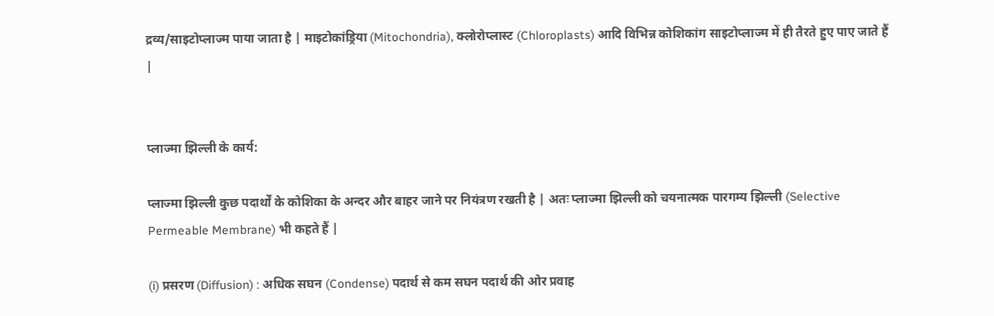द्रव्य/साइटोप्लाज्म पाया जाता है | माइटोकांड्रिया (Mitochondria), क्लोरोप्लास्ट (Chloroplasts) आदि विभिन्न कोशिकांग साइटोप्लाज्म में ही तैरते हुए पाए जाते हैं |


प्लाज्मा झिल्ली के कार्य:

प्लाज्मा झिल्ली कुछ पदार्थों के कोशिका के अन्दर और बाहर जाने पर नियंत्रण रखती है | अतः प्लाज्मा झिल्ली को चयनात्मक पारगम्य झिल्ली (Selective Permeable Membrane) भी कहते हैं |

(i) प्रसरण (Diffusion) : अधिक सघन (Condense) पदार्थ से कम सघन पदार्थ की ओर प्रवाह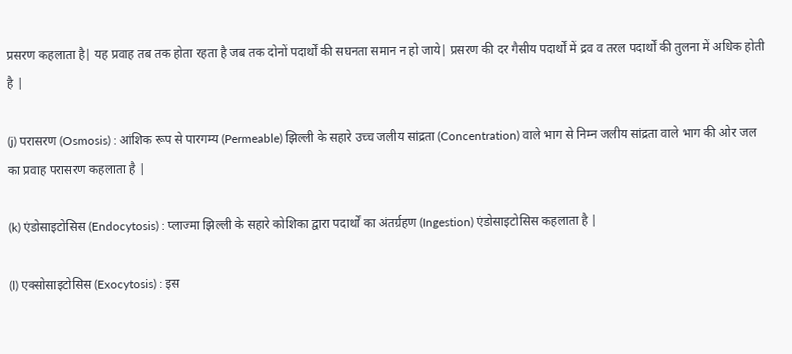प्रसरण कहलाता है| यह प्रवाह तब तक होता रहता है जब तक दोनों पदार्थों की सघनता समान न हो जाये| प्रसरण की दर गैसीय पदार्थों में द्रव व तरल पदार्थों की तुलना में अधिक होती है |

(j) परासरण (Osmosis) : आंशिक रूप से पारगम्य (Permeable) झिल्ली के सहारे उच्च जलीय सांद्रता (Concentration) वाले भाग से निम्न जलीय सांद्रता वाले भाग की ओर जल का प्रवाह परासरण कहलाता है |

(k) एंडोसाइटोसिस (Endocytosis) : प्लाज्मा झिल्ली के सहारे कोशिका द्वारा पदार्थों का अंतर्ग्रहण (Ingestion) एंडोसाइटोसिस कहलाता है |

(l) एक्सोसाइटोसिस (Exocytosis) : इस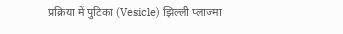प्रक्रिया में पुटिका (Vesicle) झिल्ली प्लाज्मा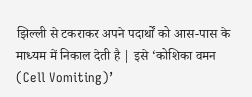झिल्ली से टकराकर अपने पदार्थों को आस-पास के माध्यम में निकाल देती है | इसे ‘कोशिका वमन (Cell Vomiting)’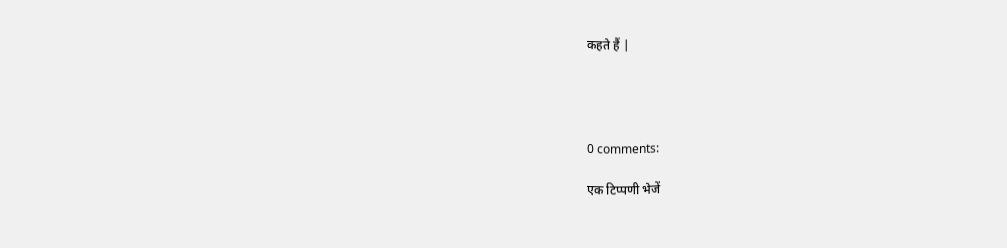कहते हैं |




0 comments:

एक टिप्पणी भेजें